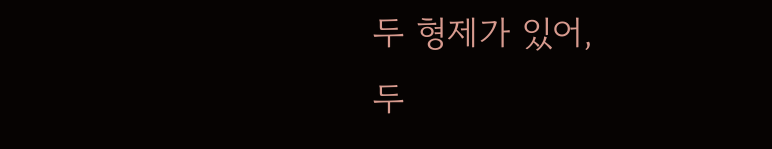두 형제가 있어,
두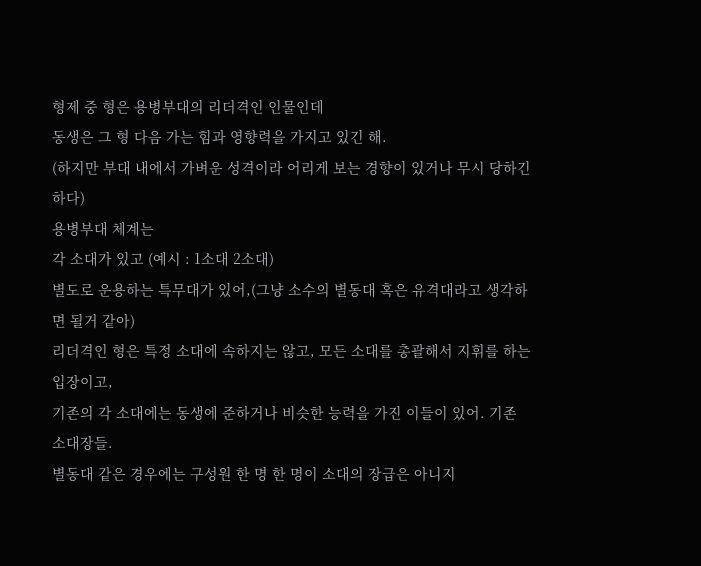형제 중 형은 용병부대의 리더격인 인물인데
동생은 그 형 다음 가는 힘과 영향력을 가지고 있긴 해.
(하지만 부대 내에서 가벼운 성격이라 어리게 보는 경향이 있거나 무시 당하긴 하다)
용병부대 체계는
각 소대가 있고 (예시 : 1소대 2소대)
별도로 운용하는 특무대가 있어,(그냥 소수의 별동대 혹은 유격대라고 생각하면 될거 같아)
리더격인 형은 특정 소대에 속하지는 않고, 모든 소대를 총괄해서 지휘를 하는 입장이고,
기존의 각 소대에는 동생에 준하거나 비슷한 능력을 가진 이들이 있어. 기존 소대장들.
별동대 같은 경우에는 구성원 한 명 한 명이 소대의 장급은 아니지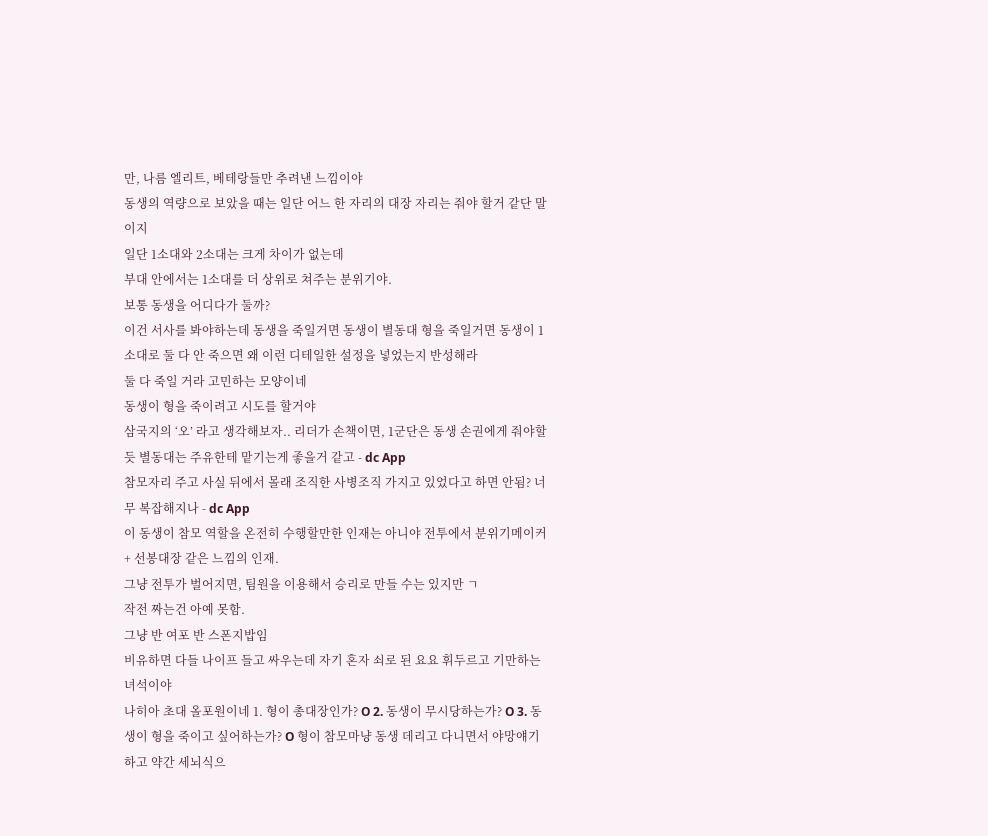만, 나름 엘리트, 베테랑들만 추려낸 느낌이야
동생의 역량으로 보았을 때는 일단 어느 한 자리의 대장 자리는 줘야 할거 같단 말이지
일단 1소대와 2소대는 크게 차이가 없는데
부대 안에서는 1소대를 더 상위로 쳐주는 분위기야.
보통 동생을 어디다가 둘까?
이건 서사를 봐야하는데 동생을 죽일거면 동생이 별동대 형을 죽일거면 동생이 1소대로 둘 다 안 죽으면 왜 이런 디테일한 설정을 넣었는지 반성해라
둘 다 죽일 거라 고민하는 모양이네
동생이 형을 죽이려고 시도를 할거야
삼국지의 ‘오’ 라고 생각해보자.. 리더가 손책이면, 1군단은 동생 손권에게 줘야할듯 별동대는 주유한테 맡기는게 좋을거 같고 - dc App
참모자리 주고 사실 뒤에서 몰래 조직한 사병조직 가지고 있었다고 하면 안됨? 너무 복잡해지나 - dc App
이 동생이 참모 역할을 온전히 수행할만한 인재는 아니야 전투에서 분위기메이커 + 선봉대장 같은 느낌의 인재.
그냥 전투가 벌어지면, 팀원을 이용해서 승리로 만들 수는 있지만 ㄱ
작전 짜는건 아예 못함.
그냥 반 여포 반 스폰지밥임
비유하면 다들 나이프 들고 싸우는데 자기 혼자 쇠로 된 요요 휘두르고 기만하는 녀석이야
나히아 초대 올포원이네 1. 형이 총대장인가? O 2. 동생이 무시당하는가? O 3. 동생이 형을 죽이고 싶어하는가? O 형이 참모마냥 동생 데리고 다니면서 야망얘기하고 약간 세뇌식으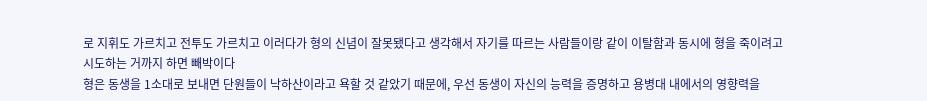로 지휘도 가르치고 전투도 가르치고 이러다가 형의 신념이 잘못됐다고 생각해서 자기를 따르는 사람들이랑 같이 이탈함과 동시에 형을 죽이려고 시도하는 거까지 하면 빼박이다
형은 동생을 1소대로 보내면 단원들이 낙하산이라고 욕할 것 같았기 때문에, 우선 동생이 자신의 능력을 증명하고 용병대 내에서의 영향력을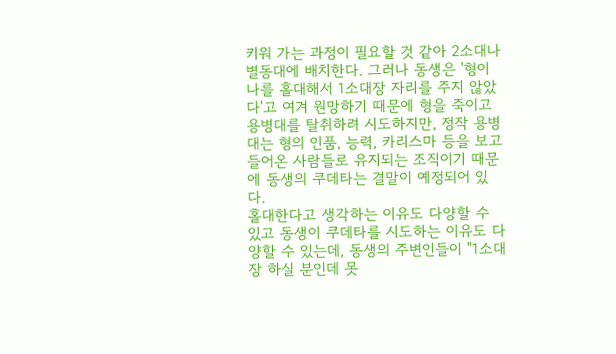키워 가는 과정이 필요할 것 같아 2소대나 별동대에 배치한다. 그러나 동생은 '형이 나를 홀대해서 1소대장 자리를 주지 않았다'고 여겨 원망하기 때문에 형을 죽이고 용병대를 탈취하려 시도하지만, 정작 용병대는 형의 인품, 능력, 카리스마 등을 보고 들어온 사람들로 유지되는 조직이기 때문에 동생의 쿠데타는 결말이 예정되어 있다.
홀대한다고 생각하는 이유도 다양할 수 있고 동생이 쿠데타를 시도하는 이유도 다양할 수 있는데, 동생의 주변인들이 "1소대장 하실 분인데 못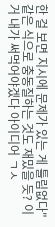한 걸 보면 지시에 문제가 있는 게 틀림없다" 같은 식으로 충동질하는 것도 재밌을 듯? 이거 내가 써먹어야겠다 아이디어 ㄱㅅ